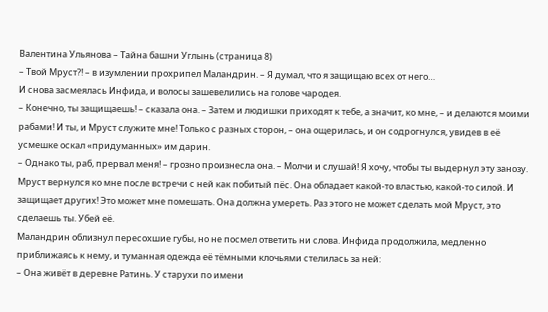Валентина Ульянова – Тайна башни Углынь (страница 8)
– Твой Мруст?! – в изумлении прохрипел Маландрин. – Я думал, что я защищаю всех от него…
И снова засмеялась Инфида, и волосы зашевелились на голове чародея.
– Конечно, ты защищаешь! – сказала она. – Затем и людишки приходят к тебе, а значит, ко мне, – и делаются моими рабами! И ты, и Мруст служите мне! Только с разных сторон, – она ощерилась, и он содрогнулся, увидев в её усмешке оскал «придуманных» им дарин.
– Однако ты, раб, прервал меня! – грозно произнесла она. – Молчи и слушай! Я хочу, чтобы ты выдернул эту занозу. Мруст вернулся ко мне после встречи с ней как побитый пёс. Она обладает какой-то властью, какой-то силой. И защищает других! Это может мне помешать. Она должна умереть. Раз этого не может сделать мой Мруст, это сделаешь ты. Убей её.
Маландрин облизнул пересохшие губы, но не посмел ответить ни слова. Инфида продолжила, медленно приближаясь к нему, и туманная одежда её тёмными клочьями стелилась за ней:
– Она живёт в деревне Ратинь. У старухи по имени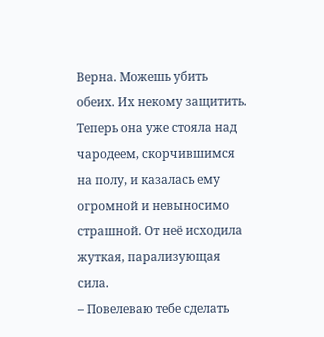Верна. Можешь убить обеих. Их некому защитить.
Теперь она уже стояла над чародеем, скорчившимся на полу, и казалась ему огромной и невыносимо страшной. От неё исходила жуткая, парализующая сила.
– Повелеваю тебе сделать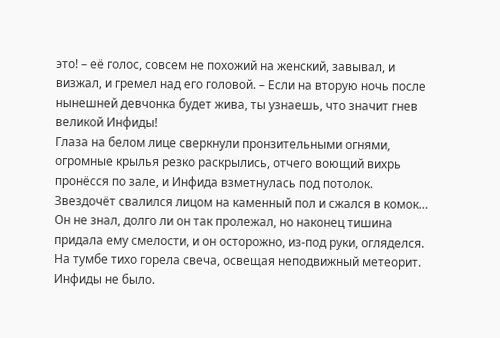это! – её голос, совсем не похожий на женский, завывал, и визжал, и гремел над его головой. – Если на вторую ночь после нынешней девчонка будет жива, ты узнаешь, что значит гнев великой Инфиды!
Глаза на белом лице сверкнули пронзительными огнями, огромные крылья резко раскрылись, отчего воющий вихрь пронёсся по зале, и Инфида взметнулась под потолок.
Звездочёт свалился лицом на каменный пол и сжался в комок… Он не знал, долго ли он так пролежал, но наконец тишина придала ему смелости, и он осторожно, из-под руки, огляделся.
На тумбе тихо горела свеча, освещая неподвижный метеорит. Инфиды не было.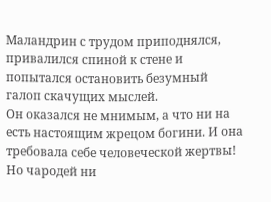Маландрин с трудом приподнялся, привалился спиной к стене и попытался остановить безумный галоп скачущих мыслей.
Он оказался не мнимым, а что ни на есть настоящим жрецом богини. И она требовала себе человеческой жертвы! Но чародей ни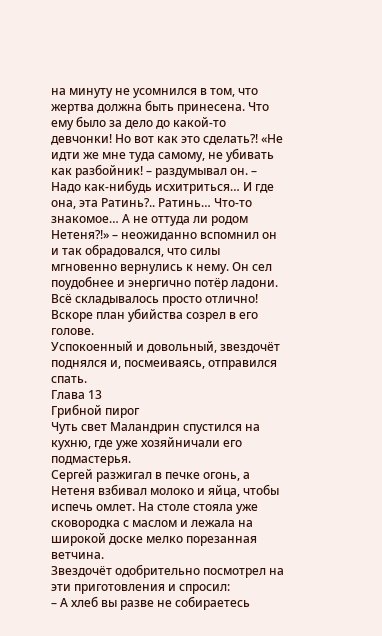на минуту не усомнился в том, что жертва должна быть принесена. Что ему было за дело до какой-то девчонки! Но вот как это сделать?! «Не идти же мне туда самому, не убивать как разбойник! – раздумывал он. – Надо как-нибудь исхитриться… И где она, эта Ратинь?.. Ратинь… Что-то знакомое… А не оттуда ли родом Нетеня?!» – неожиданно вспомнил он и так обрадовался, что силы мгновенно вернулись к нему. Он сел поудобнее и энергично потёр ладони. Всё складывалось просто отлично!
Вскоре план убийства созрел в его голове.
Успокоенный и довольный, звездочёт поднялся и, посмеиваясь, отправился спать.
Глава 13
Грибной пирог
Чуть свет Маландрин спустился на кухню, где уже хозяйничали его подмастерья.
Сергей разжигал в печке огонь, а Нетеня взбивал молоко и яйца, чтобы испечь омлет. На столе стояла уже сковородка с маслом и лежала на широкой доске мелко порезанная ветчина.
Звездочёт одобрительно посмотрел на эти приготовления и спросил:
– А хлеб вы разве не собираетесь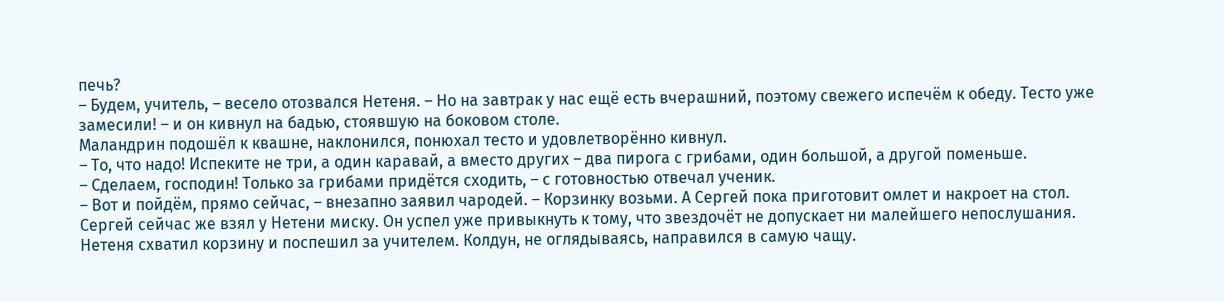печь?
– Будем, учитель, – весело отозвался Нетеня. – Но на завтрак у нас ещё есть вчерашний, поэтому свежего испечём к обеду. Тесто уже замесили! – и он кивнул на бадью, стоявшую на боковом столе.
Маландрин подошёл к квашне, наклонился, понюхал тесто и удовлетворённо кивнул.
– То, что надо! Испеките не три, а один каравай, а вместо других – два пирога с грибами, один большой, а другой поменьше.
– Сделаем, господин! Только за грибами придётся сходить, – с готовностью отвечал ученик.
– Вот и пойдём, прямо сейчас, – внезапно заявил чародей. – Корзинку возьми. А Сергей пока приготовит омлет и накроет на стол.
Сергей сейчас же взял у Нетени миску. Он успел уже привыкнуть к тому, что звездочёт не допускает ни малейшего непослушания.
Нетеня схватил корзину и поспешил за учителем. Колдун, не оглядываясь, направился в самую чащу.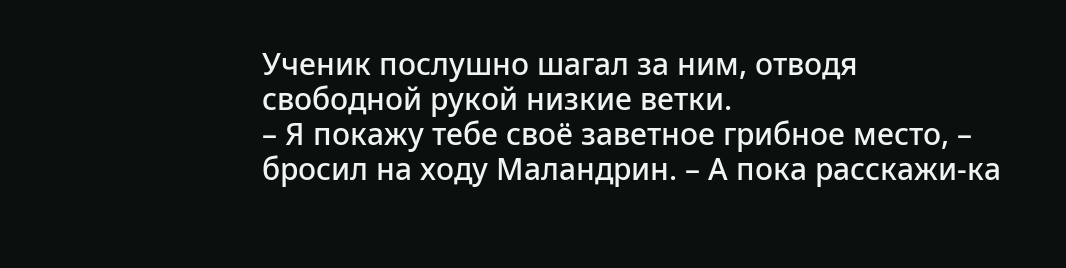Ученик послушно шагал за ним, отводя свободной рукой низкие ветки.
– Я покажу тебе своё заветное грибное место, – бросил на ходу Маландрин. – А пока расскажи-ка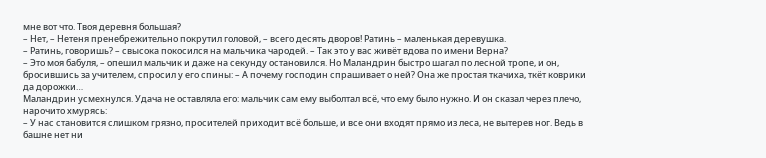мне вот что. Твоя деревня большая?
– Нет, – Нетеня пренебрежительно покрутил головой, – всего десять дворов! Ратинь – маленькая деревушка.
– Ратинь, говоришь? – свысока покосился на мальчика чародей. – Так это у вас живёт вдова по имени Верна?
– Это моя бабуля, – опешил мальчик и даже на секунду остановился. Но Маландрин быстро шагал по лесной тропе, и он, бросившись за учителем, спросил у его спины: – А почему господин спрашивает о ней? Она же простая ткачиха, ткёт коврики да дорожки…
Маландрин усмехнулся. Удача не оставляла его: мальчик сам ему выболтал всё, что ему было нужно. И он сказал через плечо, нарочито хмурясь:
– У нас становится слишком грязно, просителей приходит всё больше, и все они входят прямо из леса, не вытерев ног. Ведь в башне нет ни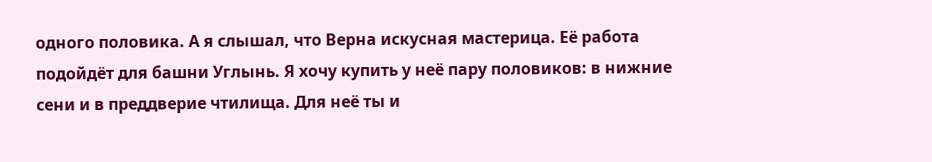одного половика. А я слышал, что Верна искусная мастерица. Её работа подойдёт для башни Углынь. Я хочу купить у неё пару половиков: в нижние сени и в преддверие чтилища. Для неё ты и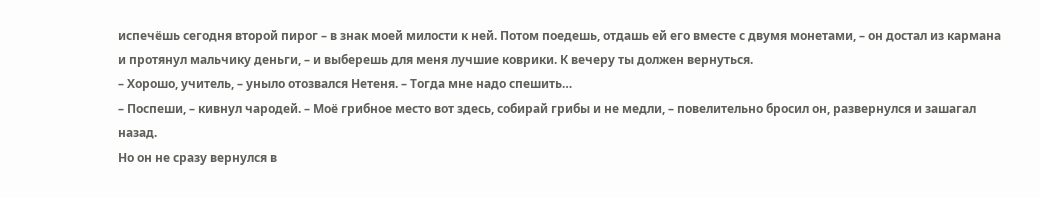испечёшь сегодня второй пирог – в знак моей милости к ней. Потом поедешь, отдашь ей его вместе с двумя монетами, – он достал из кармана и протянул мальчику деньги, – и выберешь для меня лучшие коврики. К вечеру ты должен вернуться.
– Хорошо, учитель, – уныло отозвался Нетеня. – Тогда мне надо спешить…
– Поспеши, – кивнул чародей. – Моё грибное место вот здесь, собирай грибы и не медли, – повелительно бросил он, развернулся и зашагал назад.
Но он не сразу вернулся в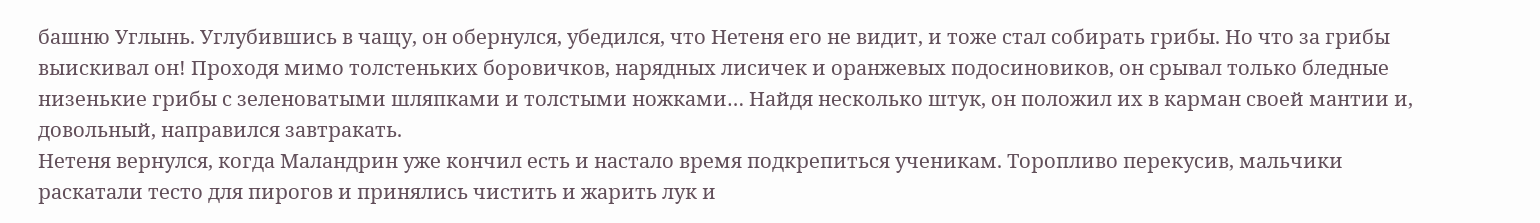башню Углынь. Углубившись в чащу, он обернулся, убедился, что Нетеня его не видит, и тоже стал собирать грибы. Но что за грибы выискивал он! Проходя мимо толстеньких боровичков, нарядных лисичек и оранжевых подосиновиков, он срывал только бледные низенькие грибы с зеленоватыми шляпками и толстыми ножками… Найдя несколько штук, он положил их в карман своей мантии и, довольный, направился завтракать.
Нетеня вернулся, когда Маландрин уже кончил есть и настало время подкрепиться ученикам. Торопливо перекусив, мальчики раскатали тесто для пирогов и принялись чистить и жарить лук и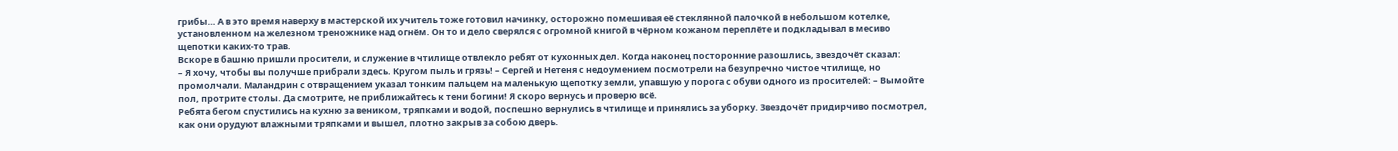грибы… А в это время наверху в мастерской их учитель тоже готовил начинку, осторожно помешивая её стеклянной палочкой в небольшом котелке, установленном на железном треножнике над огнём. Он то и дело сверялся с огромной книгой в чёрном кожаном переплёте и подкладывал в месиво щепотки каких-то трав.
Вскоре в башню пришли просители, и служение в чтилище отвлекло ребят от кухонных дел. Когда наконец посторонние разошлись, звездочёт сказал:
– Я хочу, чтобы вы получше прибрали здесь. Кругом пыль и грязь! – Сергей и Нетеня с недоумением посмотрели на безупречно чистое чтилище, но промолчали. Маландрин с отвращением указал тонким пальцем на маленькую щепотку земли, упавшую у порога с обуви одного из просителей: – Вымойте пол, протрите столы. Да смотрите, не приближайтесь к тени богини! Я скоро вернусь и проверю всё.
Ребята бегом спустились на кухню за веником, тряпками и водой, поспешно вернулись в чтилище и принялись за уборку. Звездочёт придирчиво посмотрел, как они орудуют влажными тряпками и вышел, плотно закрыв за собою дверь.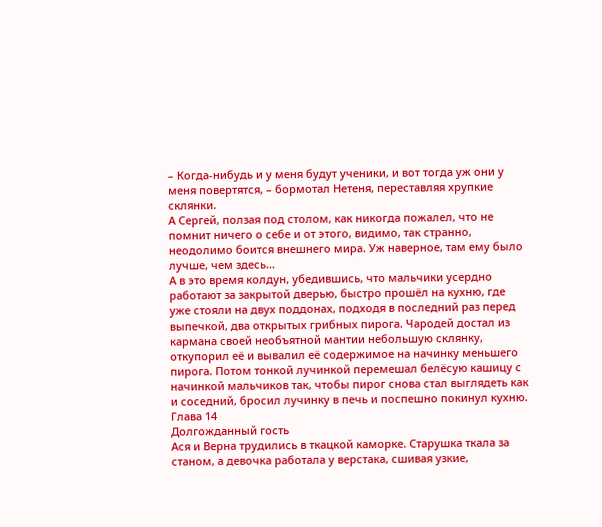– Когда-нибудь и у меня будут ученики, и вот тогда уж они у меня повертятся, – бормотал Нетеня, переставляя хрупкие склянки.
А Сергей, ползая под столом, как никогда пожалел, что не помнит ничего о себе и от этого, видимо, так странно, неодолимо боится внешнего мира. Уж наверное, там ему было лучше, чем здесь…
А в это время колдун, убедившись, что мальчики усердно работают за закрытой дверью, быстро прошёл на кухню, где уже стояли на двух поддонах, подходя в последний раз перед выпечкой, два открытых грибных пирога. Чародей достал из кармана своей необъятной мантии небольшую склянку, откупорил её и вывалил её содержимое на начинку меньшего пирога. Потом тонкой лучинкой перемешал белёсую кашицу с начинкой мальчиков так, чтобы пирог снова стал выглядеть как и соседний, бросил лучинку в печь и поспешно покинул кухню.
Глава 14
Долгожданный гость
Ася и Верна трудились в ткацкой каморке. Старушка ткала за станом, а девочка работала у верстака, сшивая узкие,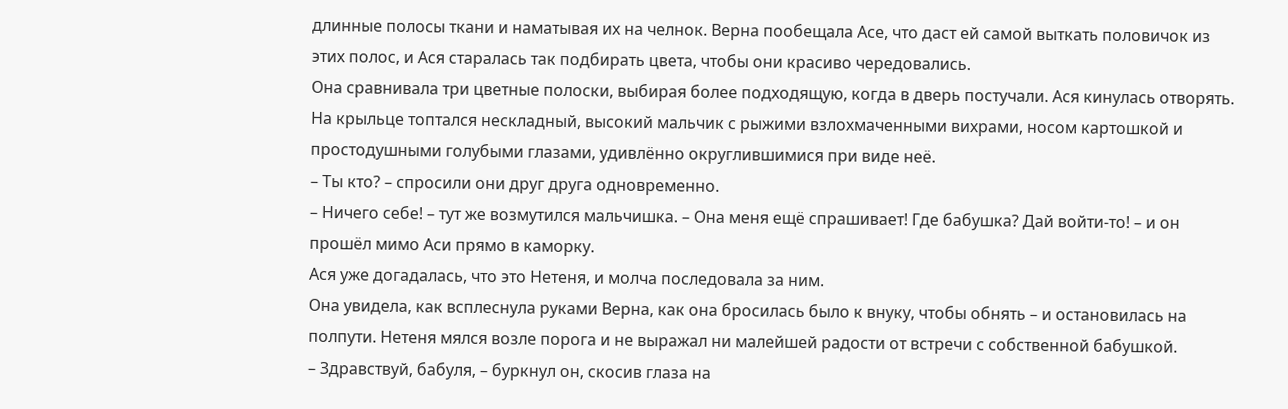длинные полосы ткани и наматывая их на челнок. Верна пообещала Асе, что даст ей самой выткать половичок из этих полос, и Ася старалась так подбирать цвета, чтобы они красиво чередовались.
Она сравнивала три цветные полоски, выбирая более подходящую, когда в дверь постучали. Ася кинулась отворять.
На крыльце топтался нескладный, высокий мальчик с рыжими взлохмаченными вихрами, носом картошкой и простодушными голубыми глазами, удивлённо округлившимися при виде неё.
– Ты кто? – спросили они друг друга одновременно.
– Ничего себе! – тут же возмутился мальчишка. – Она меня ещё спрашивает! Где бабушка? Дай войти-то! – и он прошёл мимо Аси прямо в каморку.
Ася уже догадалась, что это Нетеня, и молча последовала за ним.
Она увидела, как всплеснула руками Верна, как она бросилась было к внуку, чтобы обнять – и остановилась на полпути. Нетеня мялся возле порога и не выражал ни малейшей радости от встречи с собственной бабушкой.
– Здравствуй, бабуля, – буркнул он, скосив глаза на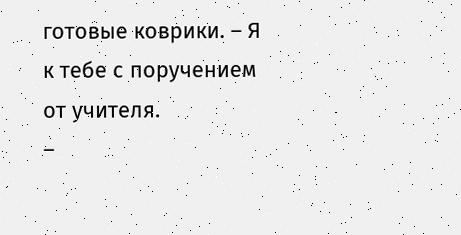готовые коврики. – Я к тебе с поручением от учителя.
–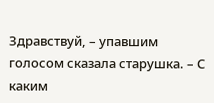Здравствуй, – упавшим голосом сказала старушка. – С каким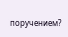поручением?